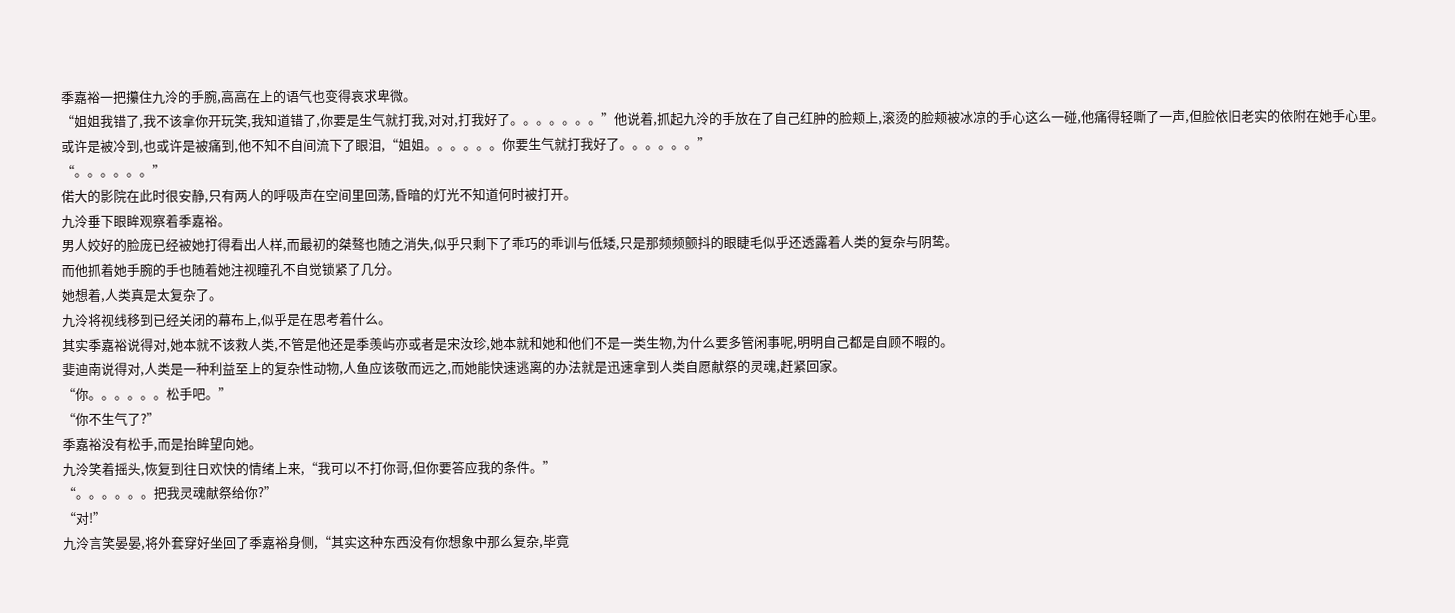季嘉裕一把攥住九泠的手腕,高高在上的语气也变得哀求卑微。
“姐姐我错了,我不该拿你开玩笑,我知道错了,你要是生气就打我,对对,打我好了。。。。。。。”他说着,抓起九泠的手放在了自己红肿的脸颊上,滚烫的脸颊被冰凉的手心这么一碰,他痛得轻嘶了一声,但脸依旧老实的依附在她手心里。
或许是被冷到,也或许是被痛到,他不知不自间流下了眼泪,“姐姐。。。。。。你要生气就打我好了。。。。。。”
“。。。。。。”
偌大的影院在此时很安静,只有两人的呼吸声在空间里回荡,昏暗的灯光不知道何时被打开。
九泠垂下眼眸观察着季嘉裕。
男人姣好的脸庞已经被她打得看出人样,而最初的桀骜也随之消失,似乎只剩下了乖巧的乖训与低矮,只是那频频颤抖的眼睫毛似乎还透露着人类的复杂与阴鸷。
而他抓着她手腕的手也随着她注视瞳孔不自觉锁紧了几分。
她想着,人类真是太复杂了。
九泠将视线移到已经关闭的幕布上,似乎是在思考着什么。
其实季嘉裕说得对,她本就不该救人类,不管是他还是季羡屿亦或者是宋汝珍,她本就和她和他们不是一类生物,为什么要多管闲事呢,明明自己都是自顾不暇的。
婓迪南说得对,人类是一种利益至上的复杂性动物,人鱼应该敬而远之,而她能快速逃离的办法就是迅速拿到人类自愿献祭的灵魂,赶紧回家。
“你。。。。。。松手吧。”
“你不生气了?”
季嘉裕没有松手,而是抬眸望向她。
九泠笑着摇头,恢复到往日欢快的情绪上来,“我可以不打你哥,但你要答应我的条件。”
“。。。。。。把我灵魂献祭给你?”
“对!”
九泠言笑晏晏,将外套穿好坐回了季嘉裕身侧,“其实这种东西没有你想象中那么复杂,毕竟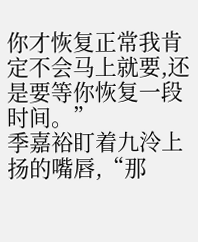你才恢复正常我肯定不会马上就要,还是要等你恢复一段时间。”
季嘉裕盯着九泠上扬的嘴唇,“那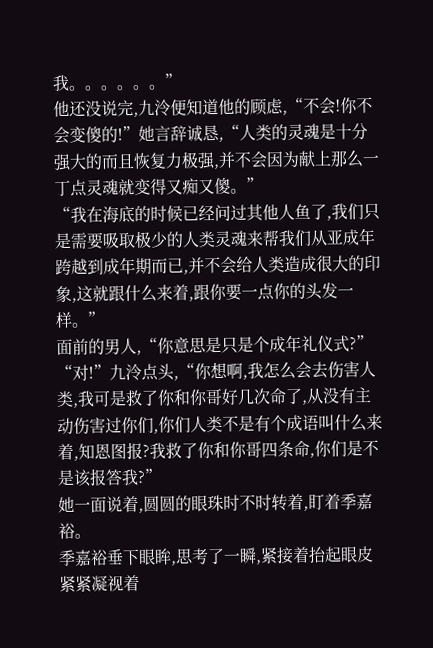我。。。。。。”
他还没说完,九泠便知道他的顾虑,“不会!你不会变傻的!”她言辞诚恳,“人类的灵魂是十分强大的而且恢复力极强,并不会因为献上那么一丁点灵魂就变得又痴又傻。”
“我在海底的时候已经问过其他人鱼了,我们只是需要吸取极少的人类灵魂来帮我们从亚成年跨越到成年期而已,并不会给人类造成很大的印象,这就跟什么来着,跟你要一点你的头发一样。”
面前的男人,“你意思是只是个成年礼仪式?”
“对!”九泠点头,“你想啊,我怎么会去伤害人类,我可是救了你和你哥好几次命了,从没有主动伤害过你们,你们人类不是有个成语叫什么来着,知恩图报?我救了你和你哥四条命,你们是不是该报答我?”
她一面说着,圆圆的眼珠时不时转着,盯着季嘉裕。
季嘉裕垂下眼眸,思考了一瞬,紧接着抬起眼皮紧紧凝视着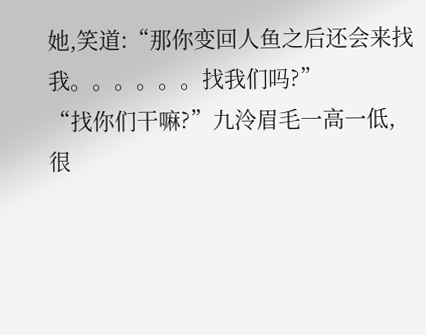她,笑道:“那你变回人鱼之后还会来找我。。。。。。找我们吗?”
“找你们干嘛?”九泠眉毛一高一低,很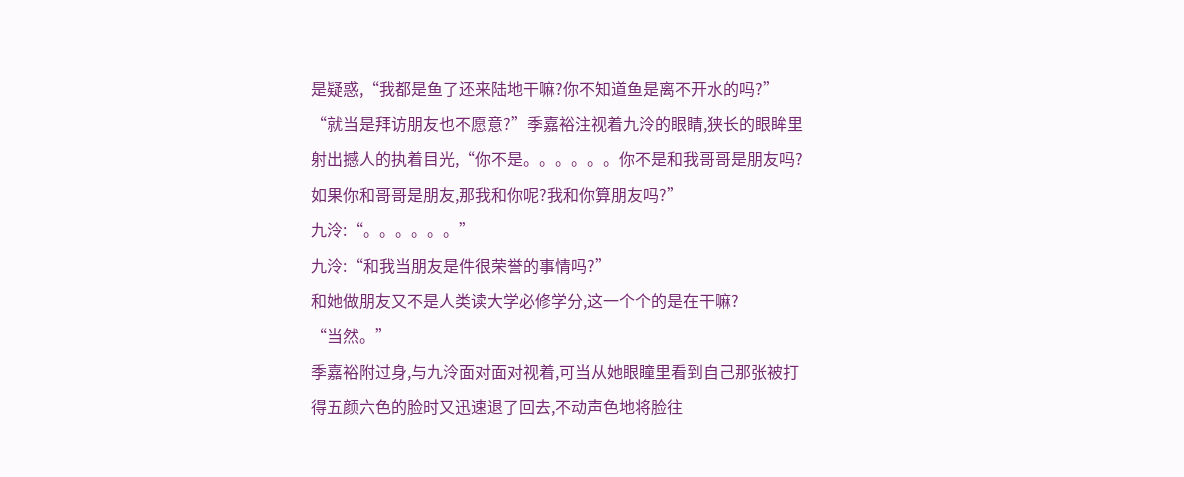是疑惑,“我都是鱼了还来陆地干嘛?你不知道鱼是离不开水的吗?”
“就当是拜访朋友也不愿意?”季嘉裕注视着九泠的眼睛,狭长的眼眸里射出撼人的执着目光,“你不是。。。。。。你不是和我哥哥是朋友吗?如果你和哥哥是朋友,那我和你呢?我和你算朋友吗?”
九泠:“。。。。。。”
九泠:“和我当朋友是件很荣誉的事情吗?”
和她做朋友又不是人类读大学必修学分,这一个个的是在干嘛?
“当然。”
季嘉裕附过身,与九泠面对面对视着,可当从她眼瞳里看到自己那张被打得五颜六色的脸时又迅速退了回去,不动声色地将脸往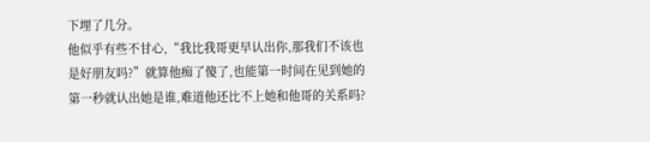下埋了几分。
他似乎有些不甘心,“我比我哥更早认出你,那我们不该也是好朋友吗?”就算他痴了傻了,也能第一时间在见到她的第一秒就认出她是谁,难道他还比不上她和他哥的关系吗?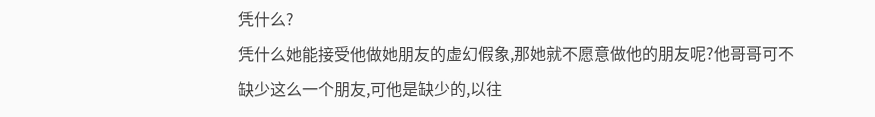凭什么?
凭什么她能接受他做她朋友的虚幻假象,那她就不愿意做他的朋友呢?他哥哥可不缺少这么一个朋友,可他是缺少的,以往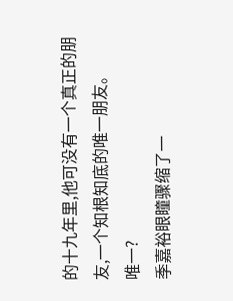的十九年里,他可没有一个真正的朋友,一个知根知底的唯一朋友。
唯一?
季嘉裕眼瞳骤缩了一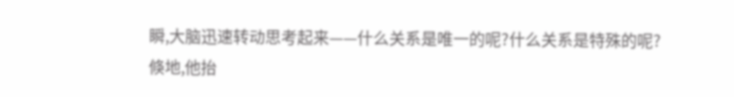瞬,大脑迅速转动思考起来——什么关系是唯一的呢?什么关系是特殊的呢?
倏地,他抬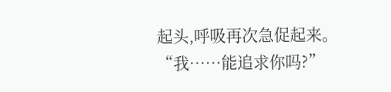起头,呼吸再次急促起来。
“我……能追求你吗?”